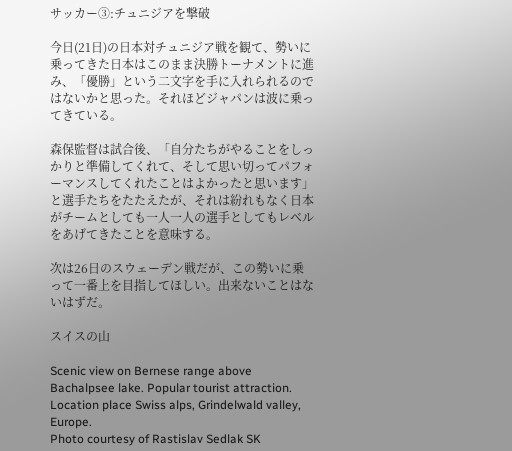サッカー③:チュニジアを撃破

今日(21日)の日本対チュニジア戦を観て、勢いに乗ってきた日本はこのまま決勝トーナメントに進み、「優勝」という二文字を手に入れられるのではないかと思った。それほどジャパンは波に乗ってきている。

森保監督は試合後、「自分たちがやることをしっかりと準備してくれて、そして思い切ってパフォーマンスしてくれたことはよかったと思います」と選手たちをたたえたが、それは紛れもなく日本がチームとしても一人一人の選手としてもレベルをあげてきたことを意味する。

次は26日のスウェーデン戦だが、この勢いに乗って一番上を目指してほしい。出来ないことはないはずだ。

スイスの山

Scenic view on Bernese range above Bachalpsee lake. Popular tourist attraction. Location place Swiss alps, Grindelwald valley, Europe.
Photo courtesy of Rastislav Sedlak SK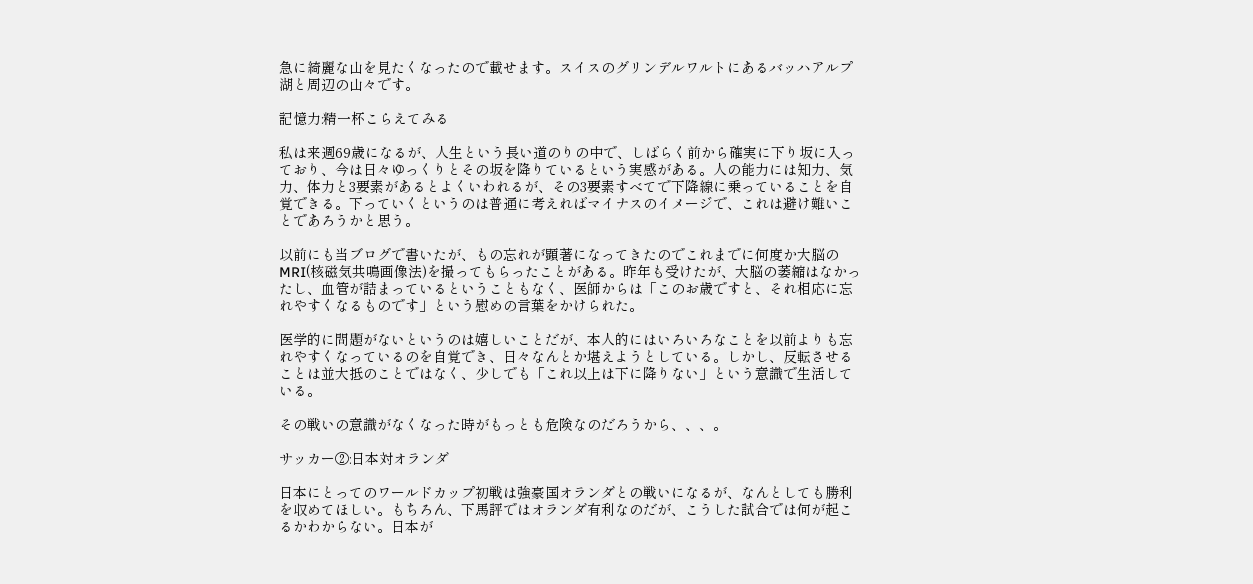急に綺麗な山を見たくなったので載せます。スイスのグリンデルワルトにあるバッハアルプ湖と周辺の山々です。

記憶力:精一杯こらえてみる

私は来週69歳になるが、人生という長い道のりの中で、しばらく前から確実に下り坂に入っており、今は日々ゆっくりとその坂を降りているという実感がある。人の能力には知力、気力、体力と3要素があるとよくいわれるが、その3要素すべてで下降線に乗っていることを自覚できる。下っていくというのは普通に考えればマイナスのイメージで、これは避け難いことであろうかと思う。

以前にも当ブログで書いたが、もの忘れが顕著になってきたのでこれまでに何度か大脳のMRI(核磁気共鳴画像法)を撮ってもらったことがある。昨年も受けたが、大脳の萎縮はなかったし、血管が詰まっているということもなく、医師からは「このお歳ですと、それ相応に忘れやすくなるものです」という慰めの言葉をかけられた。

医学的に問題がないというのは嬉しいことだが、本人的にはいろいろなことを以前よりも忘れやすくなっているのを自覚でき、日々なんとか堪えようとしている。しかし、反転させることは並大抵のことではなく、少しでも「これ以上は下に降りない」という意識で生活している。

その戦いの意識がなくなった時がもっとも危険なのだろうから、、、。

サッカー②:日本対オランダ

日本にとってのワールドカップ初戦は強豪国オランダとの戦いになるが、なんとしても勝利を収めてほしい。もちろん、下馬評ではオランダ有利なのだが、こうした試合では何が起こるかわからない。日本が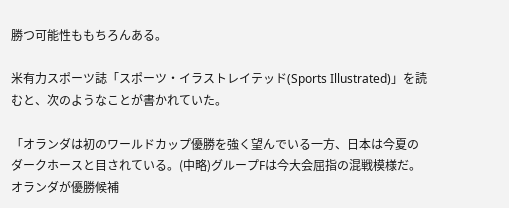勝つ可能性ももちろんある。

米有力スポーツ誌「スポーツ・イラストレイテッド(Sports Illustrated)」を読むと、次のようなことが書かれていた。

「オランダは初のワールドカップ優勝を強く望んでいる一方、日本は今夏のダークホースと目されている。(中略)グループFは今大会屈指の混戦模様だ。オランダが優勝候補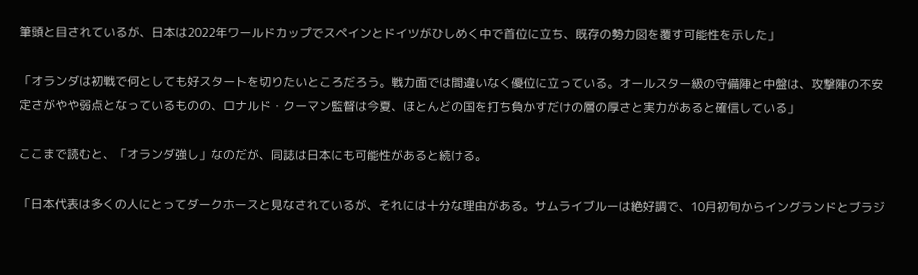筆頭と目されているが、日本は2022年ワールドカップでスペインとドイツがひしめく中で首位に立ち、既存の勢力図を覆す可能性を示した」

「オランダは初戦で何としても好スタートを切りたいところだろう。戦力面では間違いなく優位に立っている。オールスター級の守備陣と中盤は、攻撃陣の不安定さがやや弱点となっているものの、ロナルド・クーマン監督は今夏、ほとんどの国を打ち負かすだけの層の厚さと実力があると確信している」

ここまで読むと、「オランダ強し」なのだが、同誌は日本にも可能性があると続ける。

「日本代表は多くの人にとってダークホースと見なされているが、それには十分な理由がある。サムライブルーは絶好調で、10月初旬からイングランドとブラジ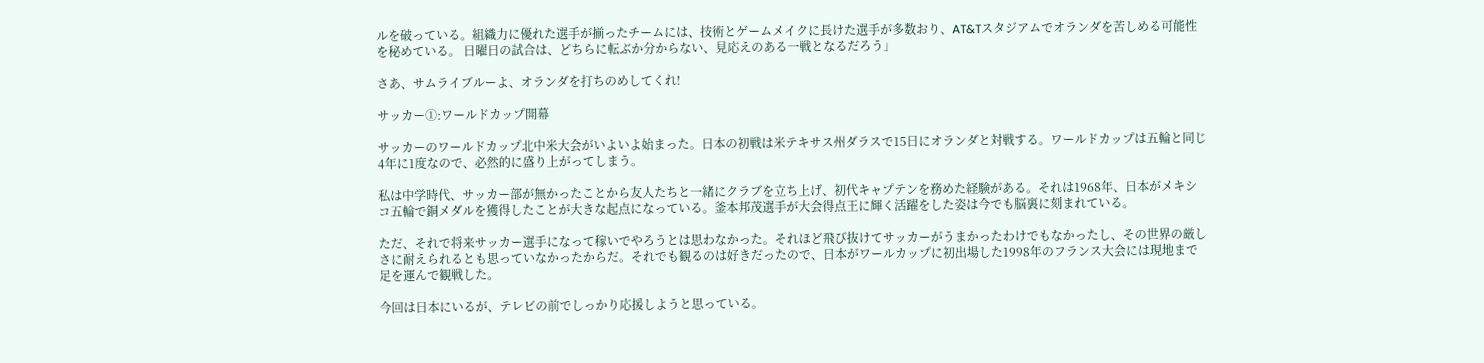ルを破っている。組織力に優れた選手が揃ったチームには、技術とゲームメイクに長けた選手が多数おり、AT&Tスタジアムでオランダを苦しめる可能性を秘めている。 日曜日の試合は、どちらに転ぶか分からない、見応えのある一戦となるだろう」

さあ、サムライブルーよ、オランダを打ちのめしてくれ!

サッカー①:ワールドカップ開幕

サッカーのワールドカップ北中米大会がいよいよ始まった。日本の初戦は米テキサス州ダラスで15日にオランダと対戦する。ワールドカップは五輪と同じ4年に1度なので、必然的に盛り上がってしまう。

私は中学時代、サッカー部が無かったことから友人たちと一緒にクラブを立ち上げ、初代キャプテンを務めた経験がある。それは1968年、日本がメキシコ五輪で銅メダルを獲得したことが大きな起点になっている。釜本邦茂選手が大会得点王に輝く活躍をした姿は今でも脳裏に刻まれている。

ただ、それで将来サッカー選手になって稼いでやろうとは思わなかった。それほど飛び抜けてサッカーがうまかったわけでもなかったし、その世界の厳しさに耐えられるとも思っていなかったからだ。それでも観るのは好きだったので、日本がワールカップに初出場した1998年のフランス大会には現地まで足を運んで観戦した。

今回は日本にいるが、テレビの前でしっかり応援しようと思っている。